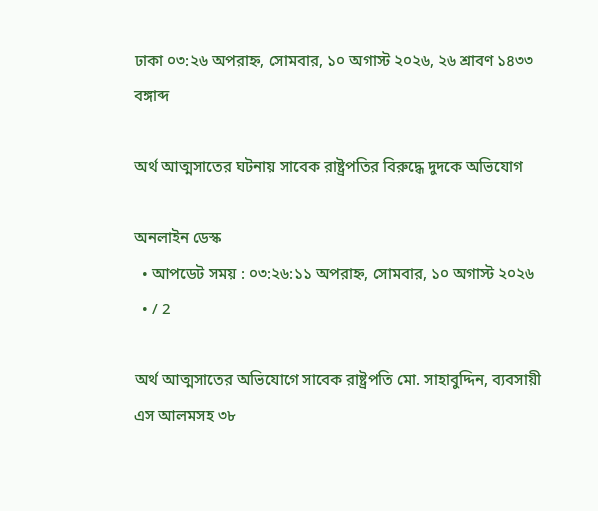ঢাকা ০৩:২৬ অপরাহ্ন, সোমবার, ১০ অগাস্ট ২০২৬, ২৬ শ্রাবণ ১৪৩৩ বঙ্গাব্দ

অর্থ আত্মসাতের ঘটনায় সাবেক রাষ্ট্রপতির বিরুদ্ধে দুদকে অভিযোগ

অনলাইন ডেস্ক
  • আপডেট সময় : ০৩:২৬:১১ অপরাহ্ন, সোমবার, ১০ অগাস্ট ২০২৬
  • / 2

অর্থ আত্মসাতের অভিযোগে সাবেক রাষ্ট্রপতি মো. সাহাবুদ্দিন, ব্যবসায়ী এস আলমসহ ৩৮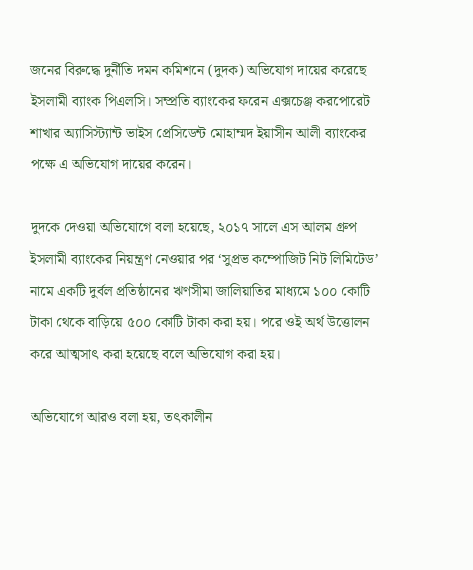জনের বিরুদ্ধে দুর্নীতি দমন কমিশনে (দুদক) অভিযোগ দায়ের করেছে ইসলামী ব্যাংক পিএলসি। সম্প্রতি ব্যাংকের ফরেন এক্সচেঞ্জ করপোরেট শাখার অ্যাসিস্ট্যান্ট ভাইস প্রেসিডেন্ট মোহাম্মদ ইয়াসীন আলী ব্যাংকের পক্ষে এ অভিযোগ দায়ের করেন।

দুদকে দেওয়া অভিযোগে বলা হয়েছে, ২০১৭ সালে এস আলম গ্রুপ ইসলামী ব্যাংকের নিয়ন্ত্রণ নেওয়ার পর ‘সুপ্রভ কম্পোজিট নিট লিমিটেড’ নামে একটি দুর্বল প্রতিষ্ঠানের ঋণসীমা জালিয়াতির মাধ্যমে ১০০ কোটি টাকা থেকে বাড়িয়ে ৫০০ কোটি টাকা করা হয়। পরে ওই অর্থ উত্তোলন করে আত্মসাৎ করা হয়েছে বলে অভিযোগ করা হয়।

অভিযোগে আরও বলা হয়, তৎকালীন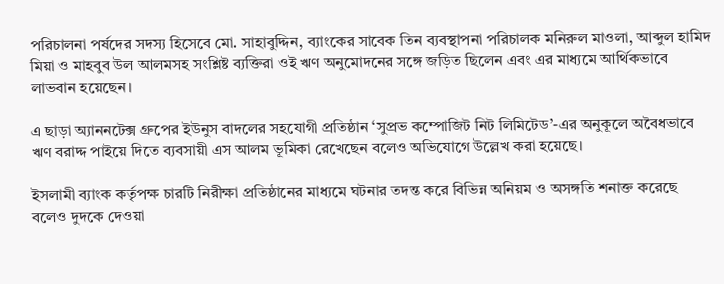পরিচালনা পর্ষদের সদস্য হিসেবে মো. সাহাবুদ্দিন, ব্যাংকের সাবেক তিন ব্যবস্থাপনা পরিচালক মনিরুল মাওলা, আব্দুল হামিদ মিয়া ও মাহবুব উল আলমসহ সংশ্লিষ্ট ব্যক্তিরা ওই ঋণ অনুমোদনের সঙ্গে জড়িত ছিলেন এবং এর মাধ্যমে আর্থিকভাবে লাভবান হয়েছেন।

এ ছাড়া অ্যাননটেক্স গ্রুপের ইউনুস বাদলের সহযোগী প্রতিষ্ঠান ‘সুপ্রভ কম্পোজিট নিট লিমিটেড’-এর অনুকূলে অবৈধভাবে ঋণ বরাদ্দ পাইয়ে দিতে ব্যবসায়ী এস আলম ভূমিকা রেখেছেন বলেও অভিযোগে উল্লেখ করা হয়েছে।

ইসলামী ব্যাংক কর্তৃপক্ষ চারটি নিরীক্ষা প্রতিষ্ঠানের মাধ্যমে ঘটনার তদন্ত করে বিভিন্ন অনিয়ম ও অসঙ্গতি শনাক্ত করেছে বলেও দুদকে দেওয়া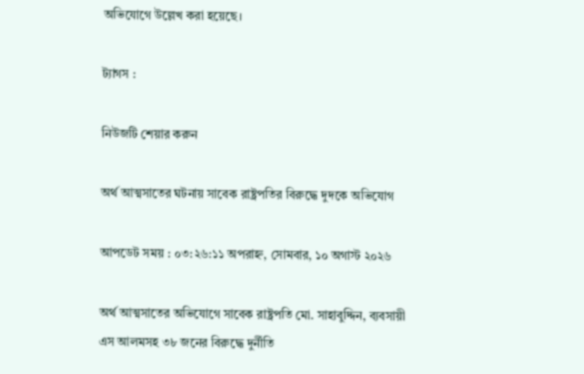অভিযোগে উল্লেখ করা হয়েছে।

ট্যাগস :

নিউজটি শেয়ার করুন

অর্থ আত্মসাতের ঘটনায় সাবেক রাষ্ট্রপতির বিরুদ্ধে দুদকে অভিযোগ

আপডেট সময় : ০৩:২৬:১১ অপরাহ্ন, সোমবার, ১০ অগাস্ট ২০২৬

অর্থ আত্মসাতের অভিযোগে সাবেক রাষ্ট্রপতি মো. সাহাবুদ্দিন, ব্যবসায়ী এস আলমসহ ৩৮ জনের বিরুদ্ধে দুর্নীতি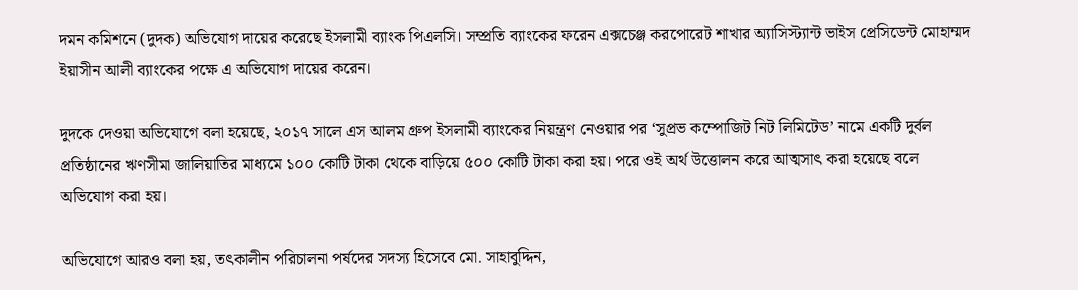দমন কমিশনে (দুদক) অভিযোগ দায়ের করেছে ইসলামী ব্যাংক পিএলসি। সম্প্রতি ব্যাংকের ফরেন এক্সচেঞ্জ করপোরেট শাখার অ্যাসিস্ট্যান্ট ভাইস প্রেসিডেন্ট মোহাম্মদ ইয়াসীন আলী ব্যাংকের পক্ষে এ অভিযোগ দায়ের করেন।

দুদকে দেওয়া অভিযোগে বলা হয়েছে, ২০১৭ সালে এস আলম গ্রুপ ইসলামী ব্যাংকের নিয়ন্ত্রণ নেওয়ার পর ‘সুপ্রভ কম্পোজিট নিট লিমিটেড’ নামে একটি দুর্বল প্রতিষ্ঠানের ঋণসীমা জালিয়াতির মাধ্যমে ১০০ কোটি টাকা থেকে বাড়িয়ে ৫০০ কোটি টাকা করা হয়। পরে ওই অর্থ উত্তোলন করে আত্মসাৎ করা হয়েছে বলে অভিযোগ করা হয়।

অভিযোগে আরও বলা হয়, তৎকালীন পরিচালনা পর্ষদের সদস্য হিসেবে মো. সাহাবুদ্দিন,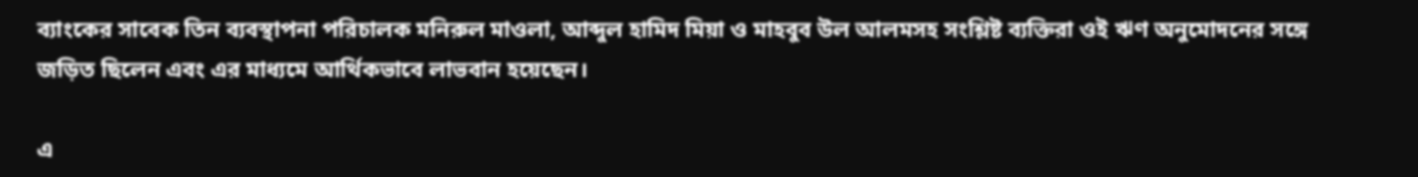ব্যাংকের সাবেক তিন ব্যবস্থাপনা পরিচালক মনিরুল মাওলা, আব্দুল হামিদ মিয়া ও মাহবুব উল আলমসহ সংশ্লিষ্ট ব্যক্তিরা ওই ঋণ অনুমোদনের সঙ্গে জড়িত ছিলেন এবং এর মাধ্যমে আর্থিকভাবে লাভবান হয়েছেন।

এ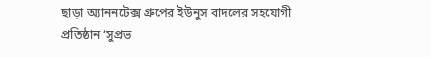ছাড়া অ্যাননটেক্স গ্রুপের ইউনুস বাদলের সহযোগী প্রতিষ্ঠান ‘সুপ্রভ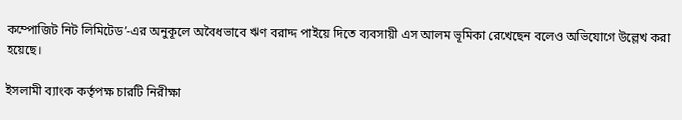কম্পোজিট নিট লিমিটেড’-এর অনুকূলে অবৈধভাবে ঋণ বরাদ্দ পাইয়ে দিতে ব্যবসায়ী এস আলম ভূমিকা রেখেছেন বলেও অভিযোগে উল্লেখ করা হয়েছে।

ইসলামী ব্যাংক কর্তৃপক্ষ চারটি নিরীক্ষা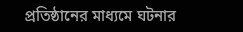প্রতিষ্ঠানের মাধ্যমে ঘটনার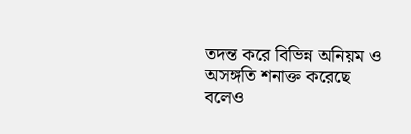তদন্ত করে বিভিন্ন অনিয়ম ও অসঙ্গতি শনাক্ত করেছে বলেও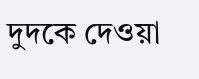দুদকে দেওয়া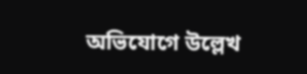অভিযোগে উল্লেখ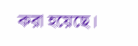করা হয়েছে।